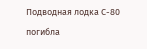Подводная лодка С-80 погибла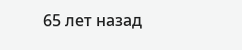65 лет назад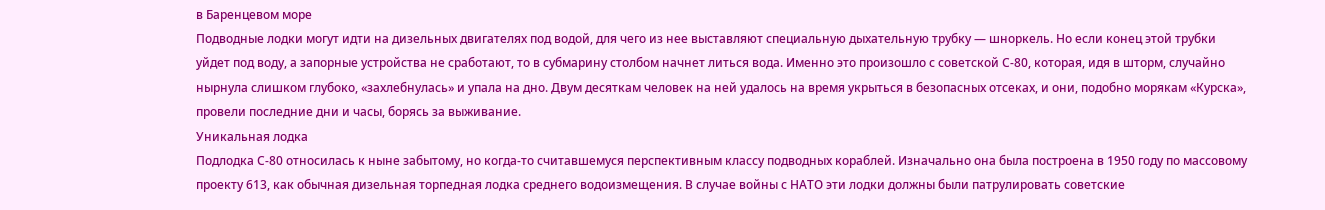в Баренцевом море
Подводные лодки могут идти на дизельных двигателях под водой, для чего из нее выставляют специальную дыхательную трубку — шноркель. Но если конец этой трубки уйдет под воду, а запорные устройства не сработают, то в субмарину столбом начнет литься вода. Именно это произошло с советской С-80, которая, идя в шторм, случайно нырнула слишком глубоко, «захлебнулась» и упала на дно. Двум десяткам человек на ней удалось на время укрыться в безопасных отсеках, и они, подобно морякам «Курска», провели последние дни и часы, борясь за выживание.
Уникальная лодка
Подлодка С-80 относилась к ныне забытому, но когда-то считавшемуся перспективным классу подводных кораблей. Изначально она была построена в 1950 году по массовому проекту 613, как обычная дизельная торпедная лодка среднего водоизмещения. В случае войны с НАТО эти лодки должны были патрулировать советские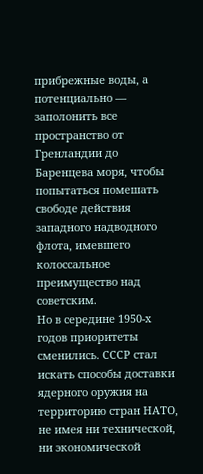прибрежные воды, а потенциально — заполонить все пространство от Гренландии до Баренцева моря, чтобы попытаться помешать свободе действия западного надводного флота, имевшего колоссальное преимущество над советским.
Но в середине 1950-х годов приоритеты сменились. СССР стал искать способы доставки ядерного оружия на территорию стран НАТО, не имея ни технической, ни экономической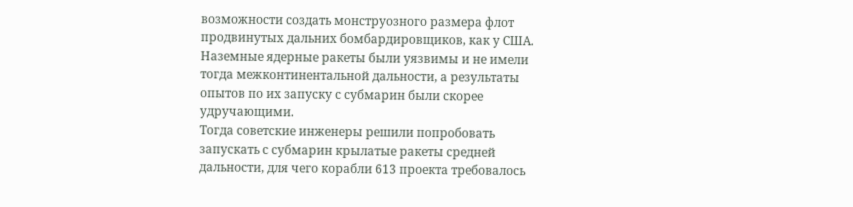возможности создать монструозного размера флот продвинутых дальних бомбардировщиков, как у США. Наземные ядерные ракеты были уязвимы и не имели тогда межконтинентальной дальности, а результаты опытов по их запуску с субмарин были скорее удручающими.
Тогда советские инженеры решили попробовать запускать с субмарин крылатые ракеты средней дальности, для чего корабли 613 проекта требовалось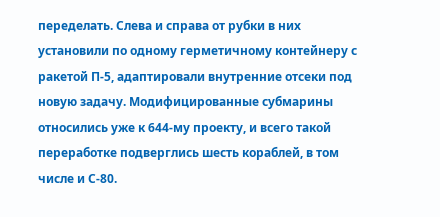переделать. Слева и справа от рубки в них установили по одному герметичному контейнеру с ракетой П-5, адаптировали внутренние отсеки под новую задачу. Модифицированные субмарины относились уже к 644-му проекту, и всего такой переработке подверглись шесть кораблей, в том числе и С-80.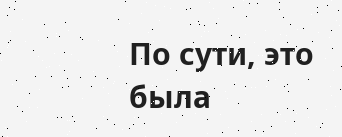По сути, это была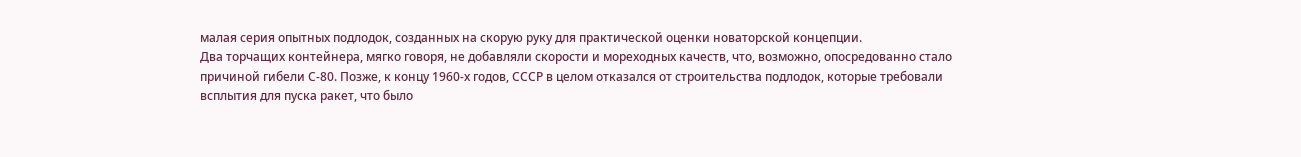малая серия опытных подлодок, созданных на скорую руку для практической оценки новаторской концепции.
Два торчащих контейнера, мягко говоря, не добавляли скорости и мореходных качеств, что, возможно, опосредованно стало причиной гибели С-80. Позже, к концу 1960-х годов, СССР в целом отказался от строительства подлодок, которые требовали всплытия для пуска ракет, что было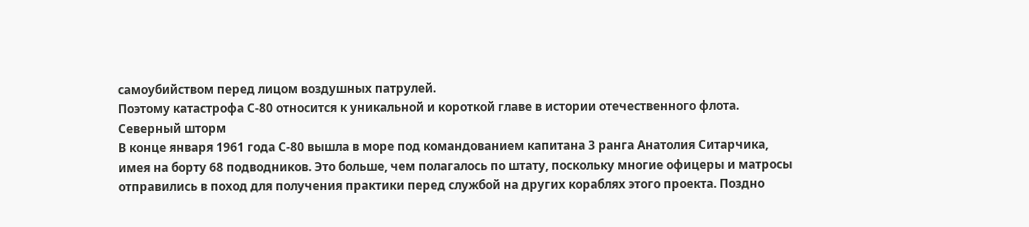самоубийством перед лицом воздушных патрулей.
Поэтому катастрофа С-80 относится к уникальной и короткой главе в истории отечественного флота.
Северный шторм
В конце января 1961 года С-80 вышла в море под командованием капитана 3 ранга Анатолия Ситарчика, имея на борту 68 подводников. Это больше, чем полагалось по штату, поскольку многие офицеры и матросы отправились в поход для получения практики перед службой на других кораблях этого проекта. Поздно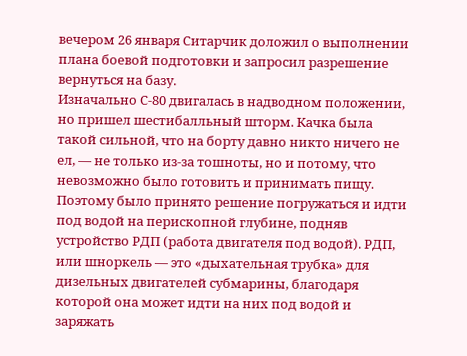вечером 26 января Ситарчик доложил о выполнении плана боевой подготовки и запросил разрешение вернуться на базу.
Изначально С-80 двигалась в надводном положении, но пришел шестибалльный шторм. Качка была такой сильной, что на борту давно никто ничего не ел, — не только из-за тошноты, но и потому, что невозможно было готовить и принимать пищу. Поэтому было принято решение погружаться и идти под водой на перископной глубине, подняв устройство РДП (работа двигателя под водой). РДП, или шноркель — это «дыхательная трубка» для дизельных двигателей субмарины, благодаря которой она может идти на них под водой и заряжать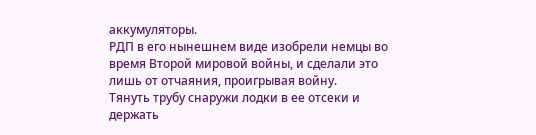аккумуляторы.
РДП в его нынешнем виде изобрели немцы во время Второй мировой войны, и сделали это лишь от отчаяния, проигрывая войну.
Тянуть трубу снаружи лодки в ее отсеки и держать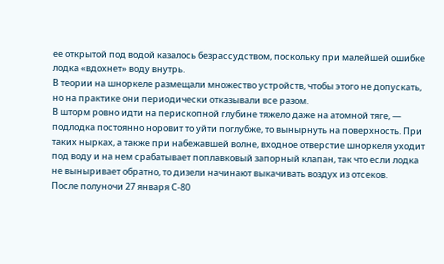ее открытой под водой казалось безрассудством, поскольку при малейшей ошибке лодка «вдохнет» воду внутрь.
В теории на шноркеле размещали множество устройств, чтобы этого не допускать, но на практике они периодически отказывали все разом.
В шторм ровно идти на перископной глубине тяжело даже на атомной тяге, — подлодка постоянно норовит то уйти поглубже, то вынырнуть на поверхность. При таких нырках, а также при набежавшей волне, входное отверстие шноркеля уходит под воду и на нем срабатывает поплавковый запорный клапан, так что если лодка не выныривает обратно, то дизели начинают выкачивать воздух из отсеков.
После полуночи 27 января С-80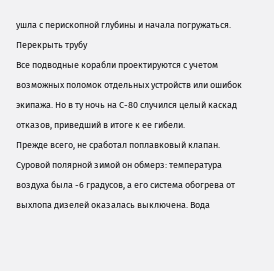ушла с перископной глубины и начала погружаться.
Перекрыть трубу
Все подводные корабли проектируются с учетом возможных поломок отдельных устройств или ошибок экипажа. Но в ту ночь на С-80 случился целый каскад отказов, приведший в итоге к ее гибели.
Прежде всего, не сработал поплавковый клапан. Суровой полярной зимой он обмерз: температура воздуха была -6 градусов, а его система обогрева от выхлопа дизелей оказалась выключена. Вода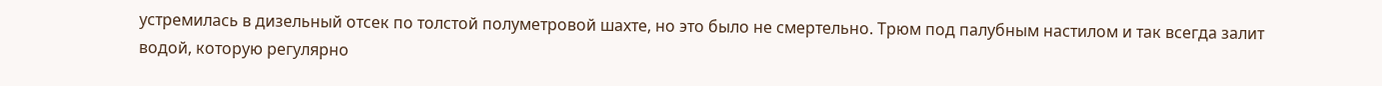устремилась в дизельный отсек по толстой полуметровой шахте, но это было не смертельно. Трюм под палубным настилом и так всегда залит водой, которую регулярно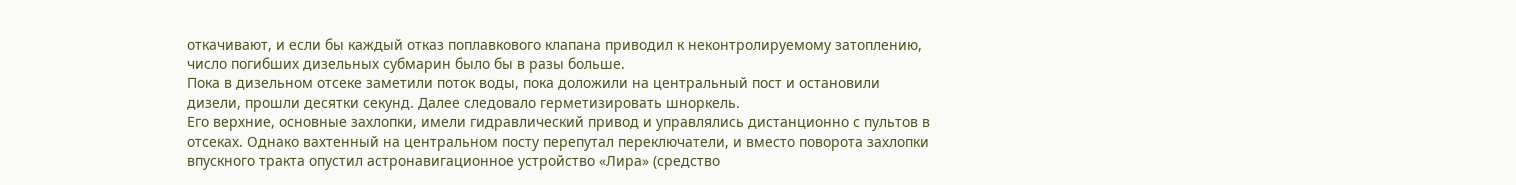откачивают, и если бы каждый отказ поплавкового клапана приводил к неконтролируемому затоплению, число погибших дизельных субмарин было бы в разы больше.
Пока в дизельном отсеке заметили поток воды, пока доложили на центральный пост и остановили дизели, прошли десятки секунд. Далее следовало герметизировать шноркель.
Его верхние, основные захлопки, имели гидравлический привод и управлялись дистанционно с пультов в отсеках. Однако вахтенный на центральном посту перепутал переключатели, и вместо поворота захлопки впускного тракта опустил астронавигационное устройство «Лира» (средство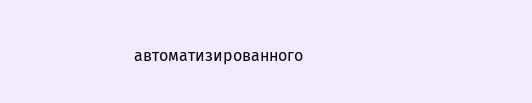автоматизированного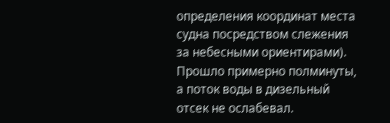определения координат места судна посредством слежения за небесными ориентирами). Прошло примерно полминуты, а поток воды в дизельный отсек не ослабевал.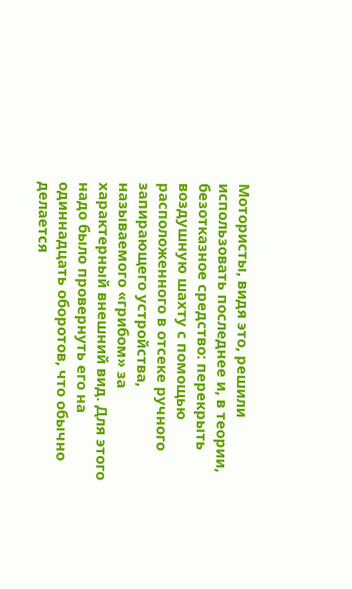Мотористы, видя это, решили использовать последнее и, в теории, безотказное средство: перекрыть воздушную шахту с помощью расположенного в отсеке ручного запирающего устройства, называемого «грибом» за характерный внешний вид. Для этого надо было провернуть его на одиннадцать оборотов, что обычно делается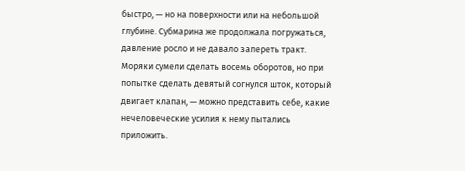быстро, — но на поверхности или на небольшой глубине. Субмарина же продолжала погружаться, давление росло и не давало запереть тракт. Моряки сумели сделать восемь оборотов, но при попытке сделать девятый согнулся шток, который двигает клапан, — можно представить себе, какие нечеловеческие усилия к нему пытались приложить.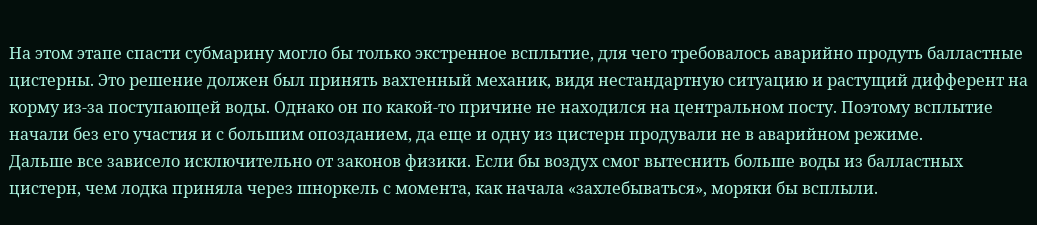На этом этапе спасти субмарину могло бы только экстренное всплытие, для чего требовалось аварийно продуть балластные цистерны. Это решение должен был принять вахтенный механик, видя нестандартную ситуацию и растущий дифферент на корму из-за поступающей воды. Однако он по какой-то причине не находился на центральном посту. Поэтому всплытие начали без его участия и с большим опозданием, да еще и одну из цистерн продували не в аварийном режиме.
Дальше все зависело исключительно от законов физики. Если бы воздух смог вытеснить больше воды из балластных цистерн, чем лодка приняла через шноркель с момента, как начала «захлебываться», моряки бы всплыли.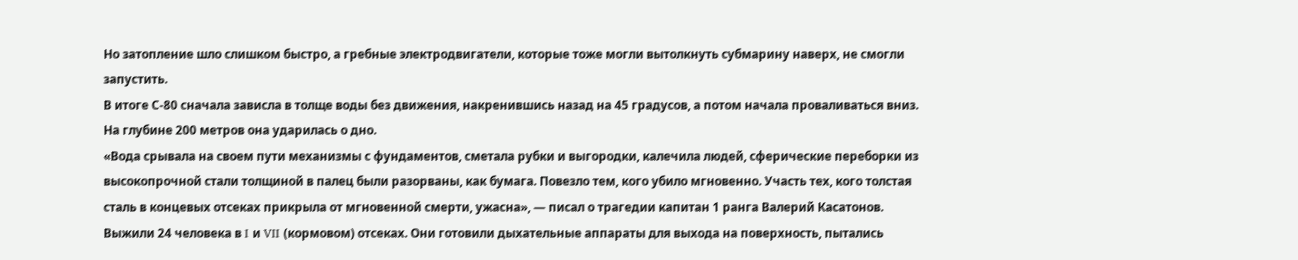Но затопление шло слишком быстро, а гребные электродвигатели, которые тоже могли вытолкнуть субмарину наверх, не смогли запустить.
В итоге С-80 сначала зависла в толще воды без движения, накренившись назад на 45 градусов, а потом начала проваливаться вниз. На глубине 200 метров она ударилась о дно.
«Вода срывала на своем пути механизмы с фундаментов, сметала рубки и выгородки, калечила людей, сферические переборки из высокопрочной стали толщиной в палец были разорваны, как бумага. Повезло тем, кого убило мгновенно. Участь тех, кого толстая сталь в концевых отсеках прикрыла от мгновенной смерти, ужасна», — писал о трагедии капитан 1 ранга Валерий Касатонов.
Выжили 24 человека в I и VII (кормовом) отсеках. Они готовили дыхательные аппараты для выхода на поверхность, пытались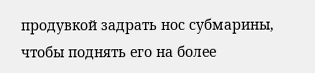продувкой задрать нос субмарины, чтобы поднять его на более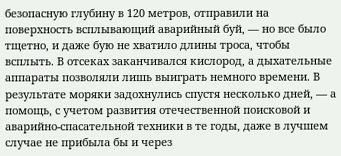безопасную глубину в 120 метров, отправили на поверхность всплывающий аварийный буй, — но все было тщетно, и даже бую не хватило длины троса, чтобы всплыть. В отсеках заканчивался кислород, а дыхательные аппараты позволяли лишь выиграть немного времени. В результате моряки задохнулись спустя несколько дней, — а помощь, с учетом развития отечественной поисковой и аварийно-спасательной техники в те годы, даже в лучшем случае не прибыла бы и через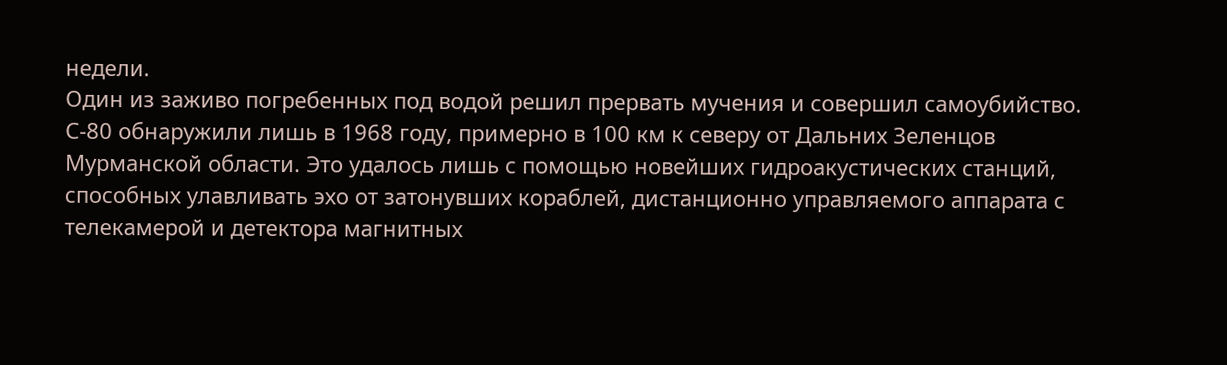недели.
Один из заживо погребенных под водой решил прервать мучения и совершил самоубийство.
С-80 обнаружили лишь в 1968 году, примерно в 100 км к северу от Дальних Зеленцов Мурманской области. Это удалось лишь с помощью новейших гидроакустических станций, способных улавливать эхо от затонувших кораблей, дистанционно управляемого аппарата с телекамерой и детектора магнитных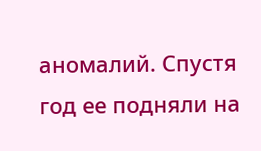аномалий. Спустя год ее подняли на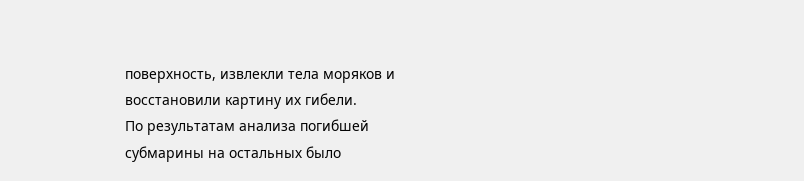поверхность, извлекли тела моряков и восстановили картину их гибели.
По результатам анализа погибшей субмарины на остальных было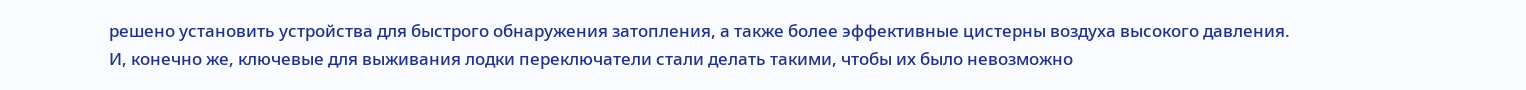решено установить устройства для быстрого обнаружения затопления, а также более эффективные цистерны воздуха высокого давления.
И, конечно же, ключевые для выживания лодки переключатели стали делать такими, чтобы их было невозможно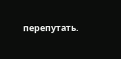перепутать.